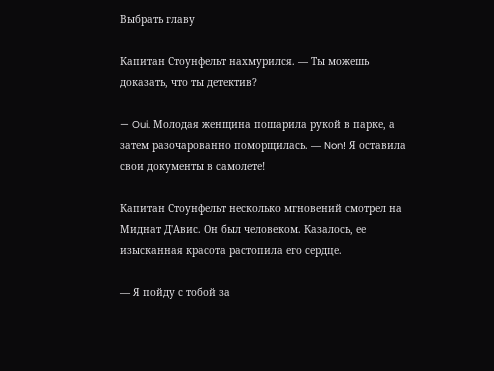Выбрать главу

Капитан Стоунфельт нахмурился. — Ты можешь доказать, что ты детектив?

— Oui. Молодая женщина пошарила рукой в парке, а затем разочарованно поморщилась. — Non! Я оставила свои документы в самолете!

Капитан Стоунфельт несколько мгновений смотрел на Миднат Д'Авис. Он был человеком. Казалось, ее изысканная красота растопила его сердце.

— Я пойду с тобой за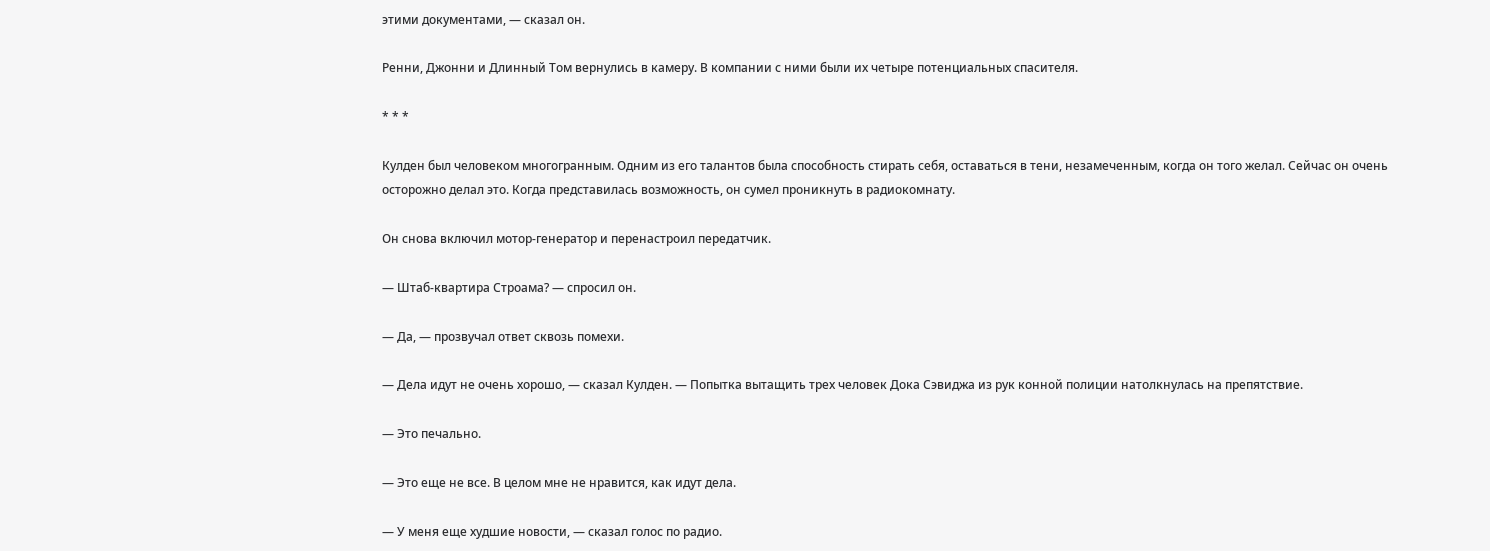этими документами, — сказал он.

Ренни, Джонни и Длинный Том вернулись в камеру. В компании с ними были их четыре потенциальных спасителя.

* * *

Кулден был человеком многогранным. Одним из его талантов была способность стирать себя, оставаться в тени, незамеченным, когда он того желал. Сейчас он очень осторожно делал это. Когда представилась возможность, он сумел проникнуть в радиокомнату.

Он снова включил мотор-генератор и перенастроил передатчик.

— Штаб-квартира Строама? — спросил он.

— Да, — прозвучал ответ сквозь помехи.

— Дела идут не очень хорошо, — сказал Кулден. — Попытка вытащить трех человек Дока Сэвиджа из рук конной полиции натолкнулась на препятствие.

— Это печально.

— Это еще не все. В целом мне не нравится, как идут дела.

— У меня еще худшие новости, — сказал голос по радио.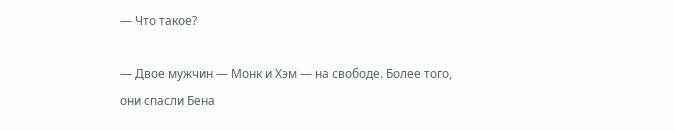— Что такое?

— Двое мужчин — Монк и Хэм — на свободе. Более того, они спасли Бена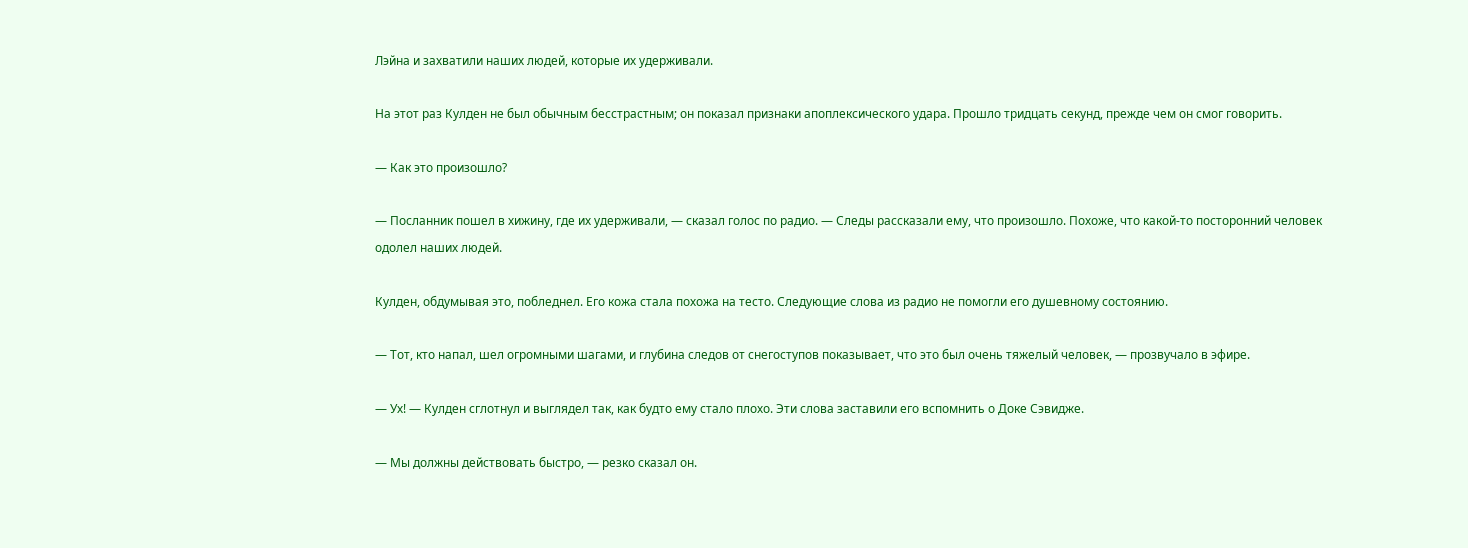Лэйна и захватили наших людей, которые их удерживали.

На этот раз Кулден не был обычным бесстрастным; он показал признаки апоплексического удара. Прошло тридцать секунд, прежде чем он смог говорить.

— Как это произошло?

— Посланник пошел в хижину, где их удерживали, — сказал голос по радио. — Следы рассказали ему, что произошло. Похоже, что какой-то посторонний человек одолел наших людей.

Кулден, обдумывая это, побледнел. Его кожа стала похожа на тесто. Следующие слова из радио не помогли его душевному состоянию.

— Тот, кто напал, шел огромными шагами, и глубина следов от снегоступов показывает, что это был очень тяжелый человек, — прозвучало в эфире.

— Ух! — Кулден сглотнул и выглядел так, как будто ему стало плохо. Эти слова заставили его вспомнить о Доке Сэвидже.

— Мы должны действовать быстро, — резко сказал он.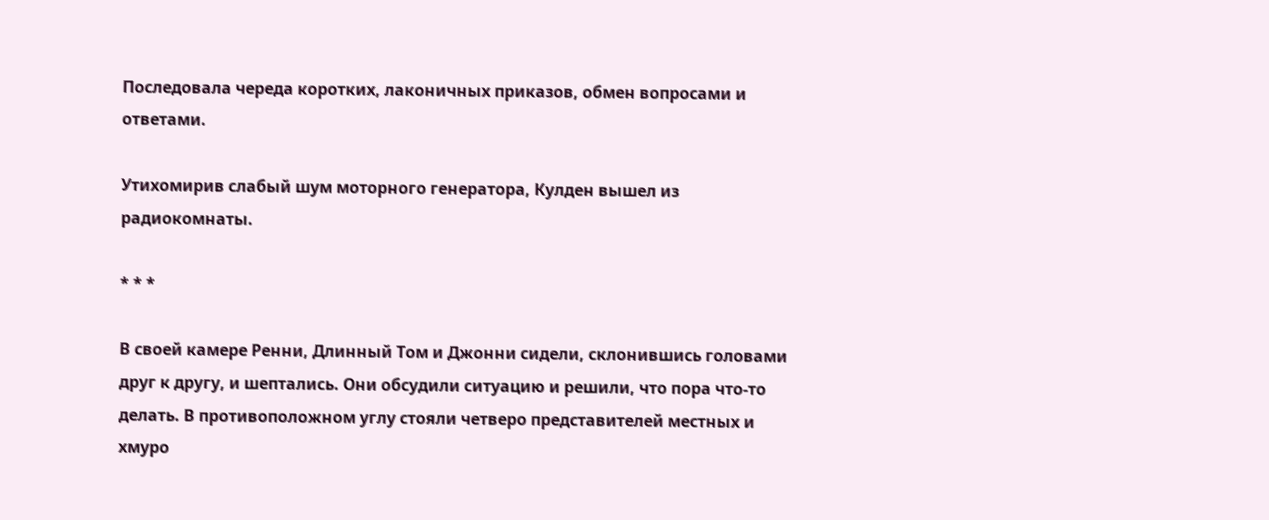Последовала череда коротких, лаконичных приказов, обмен вопросами и ответами.

Утихомирив слабый шум моторного генератора, Кулден вышел из радиокомнаты.

* * *

В своей камере Ренни, Длинный Том и Джонни сидели, склонившись головами друг к другу, и шептались. Они обсудили ситуацию и решили, что пора что-то делать. В противоположном углу стояли четверо представителей местных и хмуро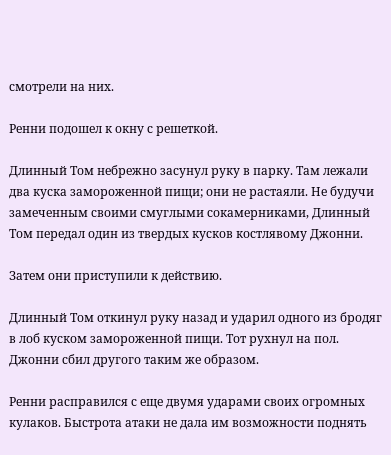смотрели на них.

Ренни подошел к окну с решеткой.

Длинный Том небрежно засунул руку в парку. Там лежали два куска замороженной пищи; они не растаяли. Не будучи замеченным своими смуглыми сокамерниками, Длинный Том передал один из твердых кусков костлявому Джонни.

Затем они приступили к действию.

Длинный Том откинул руку назад и ударил одного из бродяг в лоб куском замороженной пищи. Тот рухнул на пол. Джонни сбил другого таким же образом.

Ренни расправился с еще двумя ударами своих огромных кулаков. Быстрота атаки не дала им возможности поднять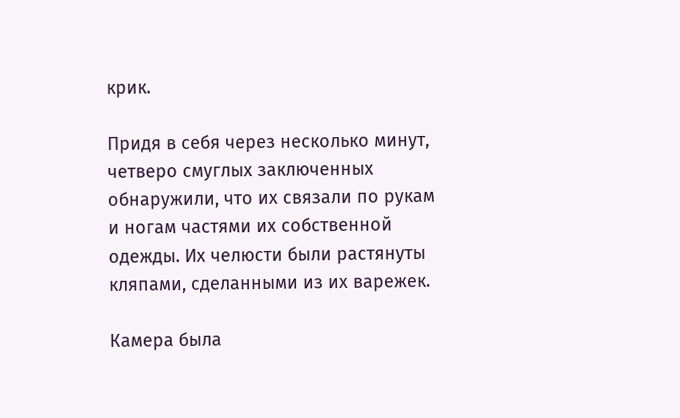крик.

Придя в себя через несколько минут, четверо смуглых заключенных обнаружили, что их связали по рукам и ногам частями их собственной одежды. Их челюсти были растянуты кляпами, сделанными из их варежек.

Камера была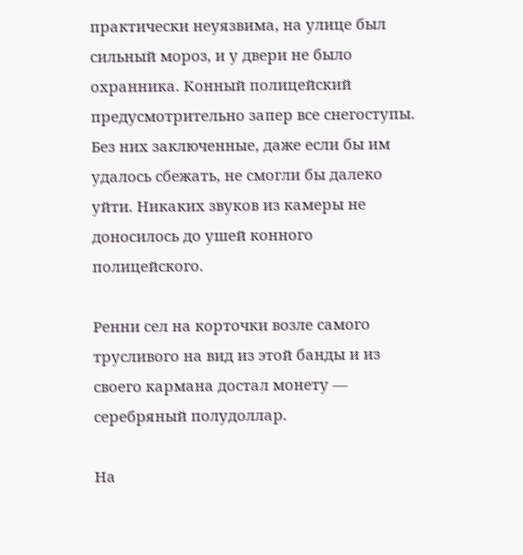практически неуязвима, на улице был сильный мороз, и у двери не было охранника. Конный полицейский предусмотрительно запер все снегоступы. Без них заключенные, даже если бы им удалось сбежать, не смогли бы далеко уйти. Никаких звуков из камеры не доносилось до ушей конного полицейского.

Ренни сел на корточки возле самого трусливого на вид из этой банды и из своего кармана достал монету — серебряный полудоллар.

На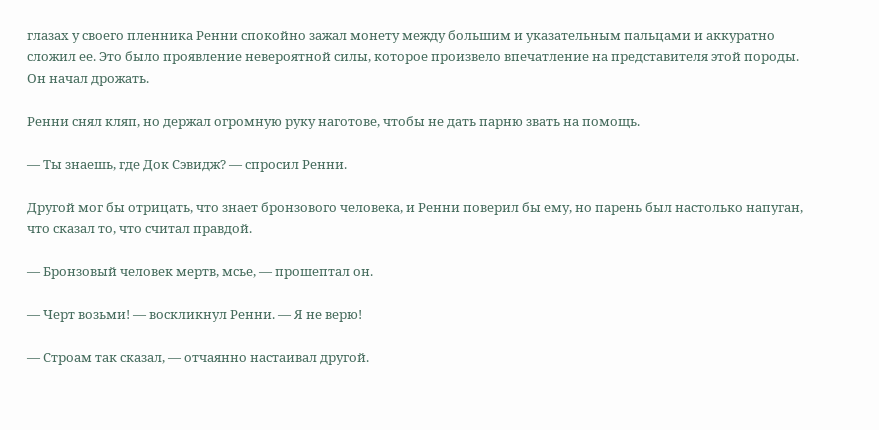глазах у своего пленника Ренни спокойно зажал монету между большим и указательным пальцами и аккуратно сложил ее. Это было проявление невероятной силы, которое произвело впечатление на представителя этой породы. Он начал дрожать.

Ренни снял кляп, но держал огромную руку наготове, чтобы не дать парню звать на помощь.

— Ты знаешь, где Док Сэвидж? — спросил Ренни.

Другой мог бы отрицать, что знает бронзового человека, и Ренни поверил бы ему, но парень был настолько напуган, что сказал то, что считал правдой.

— Бронзовый человек мертв, мсье, — прошептал он.

— Черт возьми! — воскликнул Ренни. — Я не верю!

— Строам так сказал, — отчаянно настаивал другой.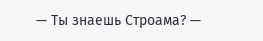— Ты знаешь Строама? —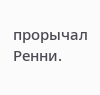прорычал Ренни.